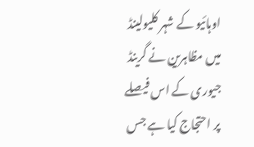اوہائیو کے شہر کلیولینڈ میں مظاہرین نے گرینڈ جیوری کے اس فیصلے پر احتجاج کیا ہے جس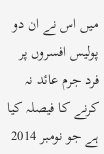میں اس نے ان دو پولیس افسروں پر فرد جرم عائد نہ کرنے کا فیصلہ کیا ہے جو نومبر 2014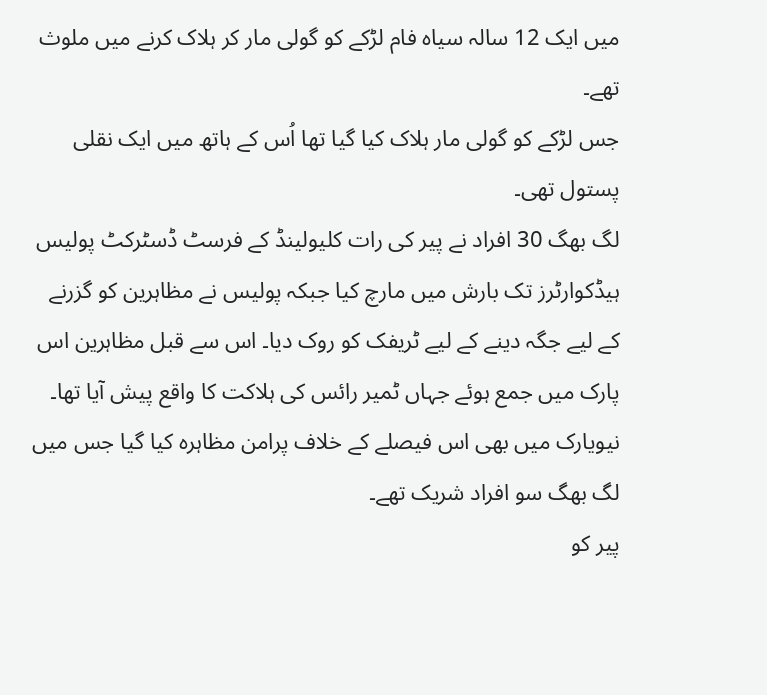میں ایک 12 سالہ سیاہ فام لڑکے کو گولی مار کر ہلاک کرنے میں ملوث تھے۔
جس لڑکے کو گولی مار ہلاک کیا گیا تھا اُس کے ہاتھ میں ایک نقلی پستول تھی۔
لگ بھگ 30 افراد نے پیر کی رات کلیولینڈ کے فرسٹ ڈسٹرکٹ پولیس ہیڈکوارٹرز تک بارش میں مارچ کیا جبکہ پولیس نے مظاہرین کو گزرنے کے لیے جگہ دینے کے لیے ٹریفک کو روک دیا۔ اس سے قبل مظاہرین اس پارک میں جمع ہوئے جہاں ٹمیر رائس کی ہلاکت کا واقع پیش آیا تھا۔
نیویارک میں بھی اس فیصلے کے خلاف پرامن مظاہرہ کیا گیا جس میں لگ بھگ سو افراد شریک تھے۔
پیر کو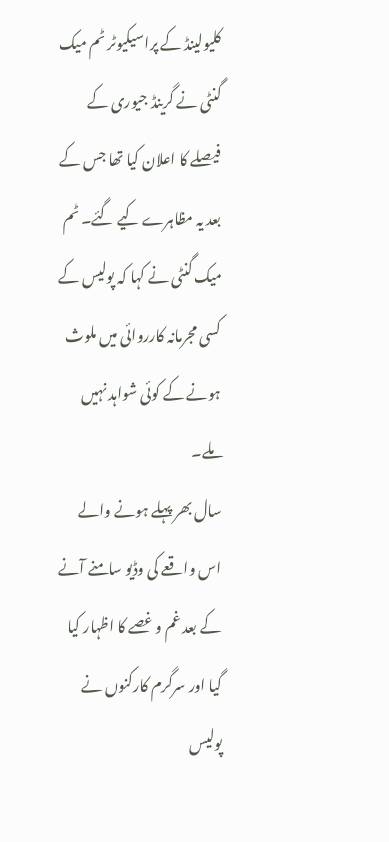کلیولینڈ کے پراسیکیوٹر ٹم میک گنٹی نے گرینڈ جیوری کے فیصلے کا اعلان کیا تھا جس کے بعد یہ مظاہرے کیے گئے۔ ٹم میک گنٹی نے کہا کہ پولیس کے کسی مجرمانہ کارروائی میں ملوث ہونے کے کوئی شواہد نہیں ملے۔
سال بھر پہلے ہونے والے اس واقعے کی وڈیو سامنے آنے کے بعد غم و غصے کا اظہار کیا گیا اور سرگرم کارکنوں نے پولیس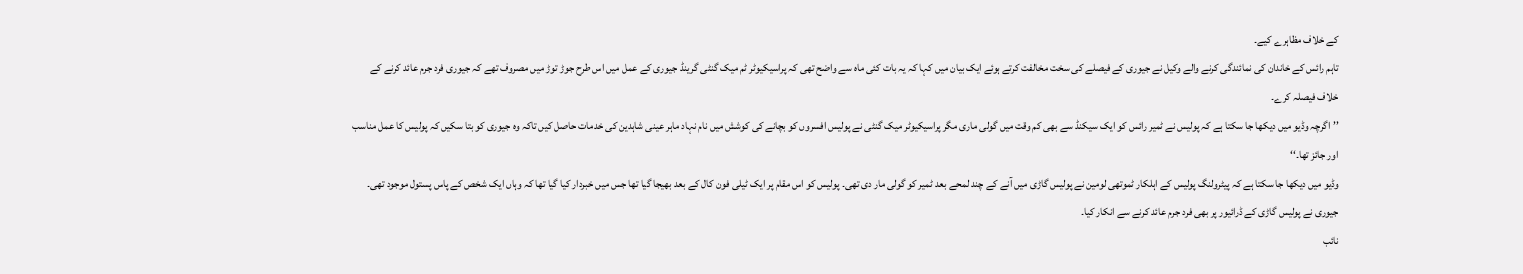کے خلاف مظاہرے کیے۔
تاہم رائس کے خاندان کی نمائندگی کرنے والے وکیل نے جیوری کے فیصلے کی سخت مخالفت کرتے ہوئے ایک بیان میں کہا کہ یہ بات کئی ماہ سے واضح تھی کہ پراسیکیوٹر ٹم میک گنٹی گرینڈ جیوری کے عمل میں اس طرح جوڑ توڑ میں مصروف تھے کہ جیوری فرد جرم عائد کرنے کے خلاف فیصلہ کرے۔
’’اگرچہ وڈیو میں دیکھا جا سکتا ہے کہ پولیس نے ٹمیر رائس کو ایک سیکنڈ سے بھی کم وقت میں گولی ماری مگر پراسیکیوٹر میک گنٹی نے پولیس افسروں کو بچانے کی کوشش میں نام نہاد ماہر عینی شاہدین کی خدمات حاصل کیں تاکہ وہ جیوری کو بتا سکیں کہ پولیس کا عمل مناسب اور جائز تھا۔‘‘
وڈیو میں دیکھا جا سکتا ہے کہ پیٹرولنگ پولیس کے اہلکار ٹموتھی لومین نے پولیس گاڑی میں آنے کے چند لمحے بعد ٹمیر کو گولی مار دی تھی۔ پولیس کو اس مقام پر ایک ٹیلی فون کال کے بعد بھیجا گیا تھا جس میں خبردار کیا گیا تھا کہ وہاں ایک شخص کے پاس پستول موجود تھی۔
جیوری نے پولیس گاڑی کے ڈرائیور پر بھی فرد جرم عائد کرنے سے انکار کیا۔
نائب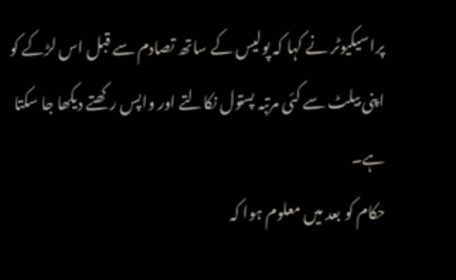پراسیکیوٹر نے کہا کہ پولیس کے ساتھ تصادم سے قبل اس لڑکے کو اپنی بیلٹ سے کئی مرتبہ پستول نکالتے اور واپس رکھتے دیکھا جا سکتا ہے۔
حکام کو بعد میں معلوم ہوا کہ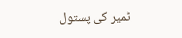ٹمیر کی پستول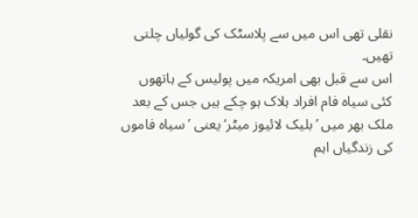نقلی تھی اس میں سے پلاسٹک کی گولیاں چلتی تھیں۔
اس سے قبل بھی امریکہ میں پولیس کے ہاتھوں کئی سیاہ فام افراد ہلاک ہو چکے ہیں جس کے بعد ملک بھر میں ’بلیک لائیوز میٹر‘ یعنی ’سیاہ فاموں کی زندگیاں اہم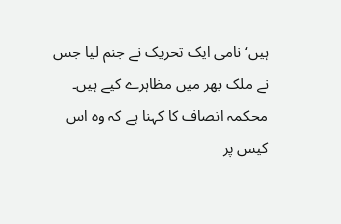ہیں‘ نامی ایک تحریک نے جنم لیا جس نے ملک بھر میں مظاہرے کیے ہیں۔
محکمہ انصاف کا کہنا ہے کہ وہ اس کیس پر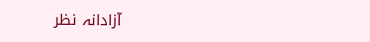آزادانہ نظر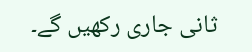ثانی جاری رکھیں گے۔